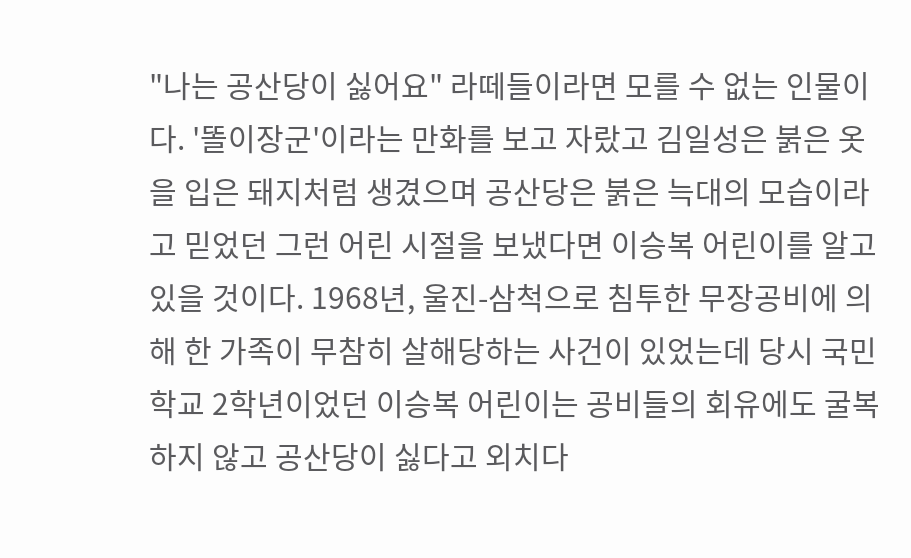"나는 공산당이 싫어요" 라떼들이라면 모를 수 없는 인물이다. '똘이장군'이라는 만화를 보고 자랐고 김일성은 붉은 옷을 입은 돼지처럼 생겼으며 공산당은 붉은 늑대의 모습이라고 믿었던 그런 어린 시절을 보냈다면 이승복 어린이를 알고 있을 것이다. 1968년, 울진-삼척으로 침투한 무장공비에 의해 한 가족이 무참히 살해당하는 사건이 있었는데 당시 국민학교 2학년이었던 이승복 어린이는 공비들의 회유에도 굴복하지 않고 공산당이 싫다고 외치다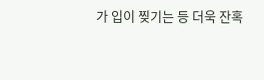가 입이 찢기는 등 더욱 잔혹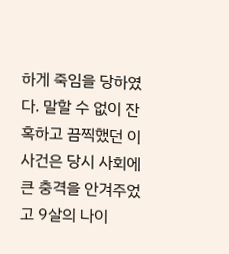하게 죽임을 당하였다. 말할 수 없이 잔혹하고 끔찍했던 이 사건은 당시 사회에 큰 충격을 안겨주었고 9살의 나이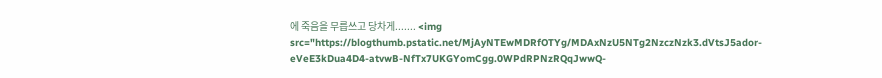에 죽음을 무릅쓰고 당차게....... <img src="https://blogthumb.pstatic.net/MjAyNTEwMDRfOTYg/MDAxNzU5NTg2NzczNzk3.dVtsJ5ador-eVeE3kDua4D4-atvwB-NfTx7UKGYomCgg.0WPdRPNzRQqJwwQ-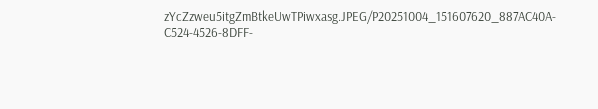zYcZzweu5itgZmBtkeUwTPiwxasg.JPEG/P20251004_151607620_887AC40A-C524-4526-8DFF-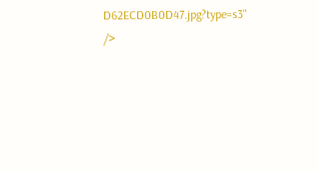D62ECD0B0D47.jpg?type=s3" />